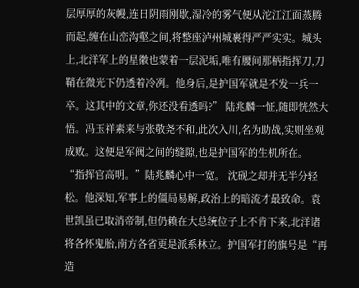层厚厚的灰幔,连日阴雨刚歇,湿冷的雾气便从沱江江面蒸腾而起,缠在山峦沟壑之间,将整座泸州城裹得严严实实。城头上,北洋军上的星徽也蒙着一层泥垢,唯有腰间那柄指挥刀,刀鞘在微光下仍透着冷冽。他身后,是护国军就是不发一兵一卒。这其中的文章,你还没看透吗?” 陆兆麟一怔,随即恍然大悟。冯玉祥素来与张敬尧不和,此次入川,名为助战,实则坐观成败。这便是军阀之间的缝隙,也是护国军的生机所在。 “指挥官高明。”陆兆麟心中一宽。 沈砚之却并无半分轻松。他深知,军事上的僵局易解,政治上的暗流才最致命。袁世凯虽已取消帝制,但仍赖在大总统位子上不肯下来,北洋诸将各怀鬼胎,南方各省更是派系林立。护国军打的旗号是“再造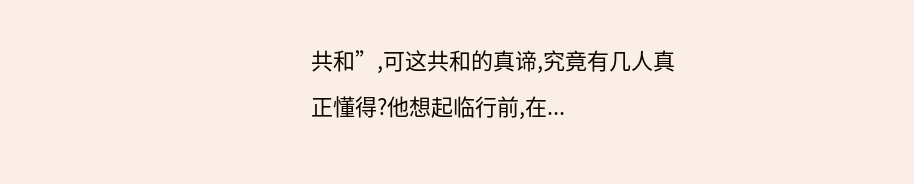共和”,可这共和的真谛,究竟有几人真正懂得?他想起临行前,在...